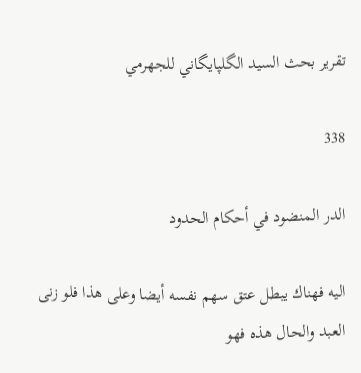تقرير بحث السيد الگلپايگاني للجهرمي

338

الدر المنضود في أحكام الحدود

اليه فهناك يبطل عتق سهم نفسه أيضا وعلى هذا فلو زنى العبد والحال هذه فهو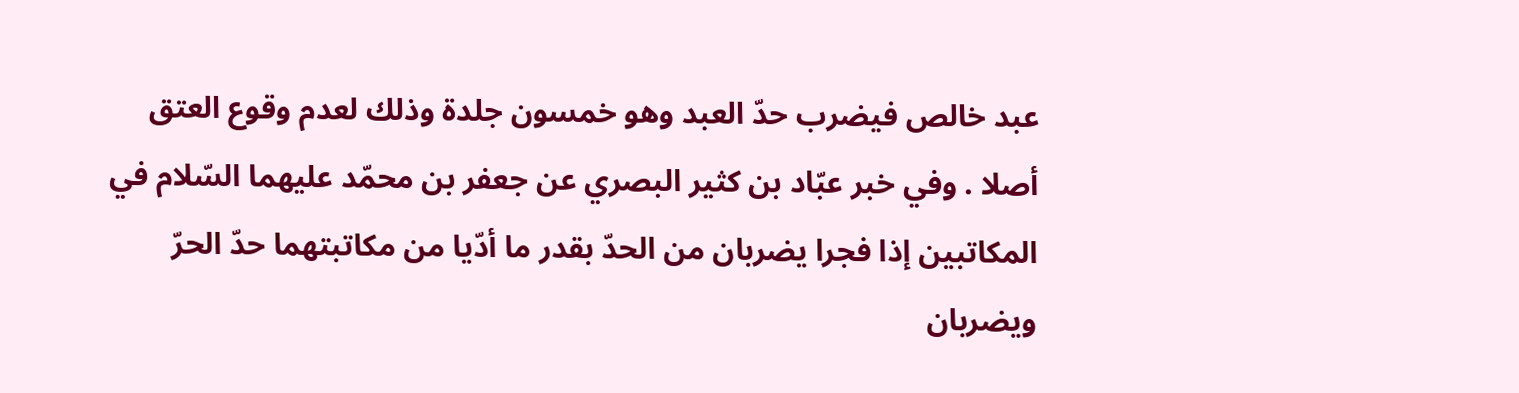عبد خالص فيضرب حدّ العبد وهو خمسون جلدة وذلك لعدم وقوع العتق أصلا . وفي خبر عبّاد بن كثير البصري عن جعفر بن محمّد عليهما السّلام في المكاتبين إذا فجرا يضربان من الحدّ بقدر ما أدّيا من مكاتبتهما حدّ الحرّ ويضربان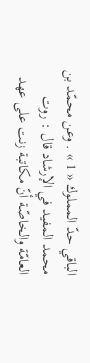الباقي حدّ المملوك « 1 » . وعن محمّد بن محمد المفيد في الإرشاد قال : روت العامّة والخاصّة أنّ مكاتبة زنت على عهد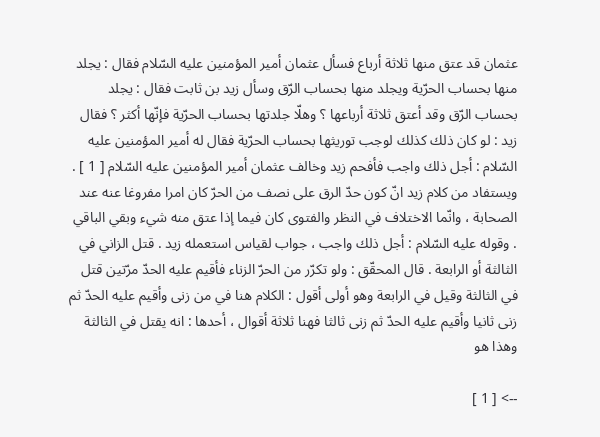عثمان قد عتق منها ثلاثة أرباع فسأل عثمان أمير المؤمنين عليه السّلام فقال : يجلد منها بحساب الحرّية ويجلد منها بحساب الرّق وسأل زيد بن ثابت فقال : يجلد بحساب الرّق وقد أعتق ثلاثة أرباعها ؟ وهلّا جلدتها بحساب الحرّية فإنّها أكثر ؟ فقال زيد : لو كان ذلك كذلك لوجب توريثها بحساب الحرّية فقال له أمير المؤمنين عليه السّلام : أجل ذلك واجب فأفحم زيد وخالف عثمان أمير المؤمنين عليه السّلام [ 1 ] . ويستفاد من كلام زيد انّ كون حدّ الرق على نصف من الحرّ كان امرا مفروغا عنه عند الصحابة ، وانّما الاختلاف في النظر والفتوى كان فيما إذا عتق منه شيء وبقي الباقي . وقوله عليه السّلام : أجل ذلك واجب ، جواب لقياس استعمله زيد . قتل الزاني في الثالثة أو الرابعة . قال المحقّق : ولو تكرّر من الحرّ الزناء فأقيم عليه الحدّ مرّتين قتل في الثالثة وقيل في الرابعة وهو أولى أقول : الكلام هنا في من زنى وأقيم عليه الحدّ ثم زنى ثانيا وأقيم عليه الحدّ ثم زنى ثالثا فهنا ثلاثة أقوال ، أحدها : انه يقتل في الثالثة وهذا هو

--> [ 1 ]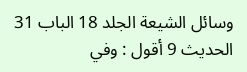وسائل الشيعة الجلد 18 الباب 31 الحديث 9 أقول : وفي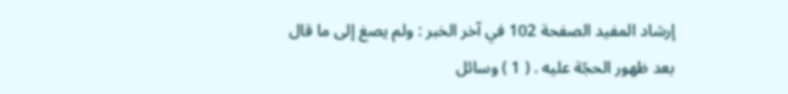إرشاد المفيد الصفحة 102 في آخر الخبر : ولم يصغ إلى ما قال بعد ظهور الحجّة عليه . ( 1 ) وسائل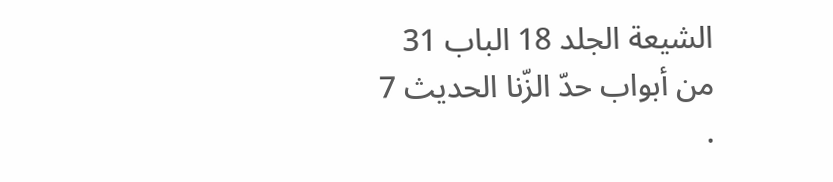الشيعة الجلد 18 الباب 31 من أبواب حدّ الزّنا الحديث 7 .